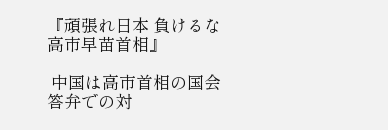『頑張れ日本 負けるな高市早苗首相』

 中国は高市首相の国会答弁での対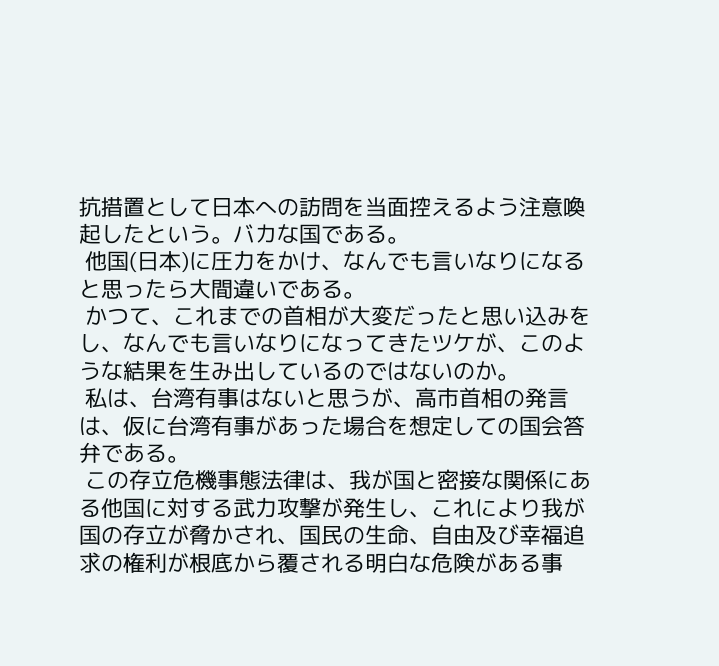抗措置として日本への訪問を当面控えるよう注意喚起したという。バカな国である。
 他国(日本)に圧力をかけ、なんでも言いなりになると思ったら大間違いである。
 かつて、これまでの首相が大変だったと思い込みをし、なんでも言いなりになってきたツケが、このような結果を生み出しているのではないのか。
 私は、台湾有事はないと思うが、高市首相の発言は、仮に台湾有事があった場合を想定しての国会答弁である。
 この存立危機事態法律は、我が国と密接な関係にある他国に対する武力攻撃が発生し、これにより我が国の存立が脅かされ、国民の生命、自由及び幸福追求の権利が根底から覆される明白な危険がある事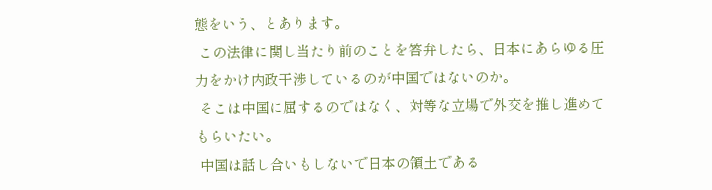態をいう、とあります。
 この法律に関し当たり前のことを答弁したら、日本にあらゆる圧力をかけ内政干渉しているのが中国ではないのか。
 そこは中国に屈するのではなく、対等な立場で外交を推し進めてもらいたい。
 中国は話し合いもしないで日本の領土である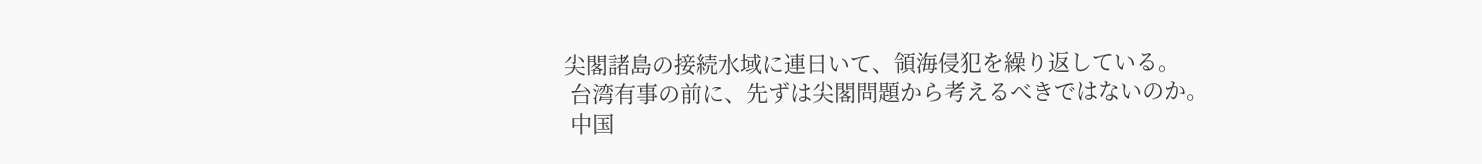尖閣諸島の接続水域に連日いて、領海侵犯を繰り返している。
 台湾有事の前に、先ずは尖閣問題から考えるべきではないのか。
 中国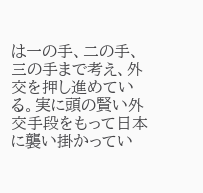は一の手、二の手、三の手まで考え、外交を押し進めている。実に頭の賢い外交手段をもって日本に襲い掛かってい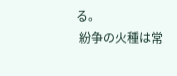る。
 紛争の火種は常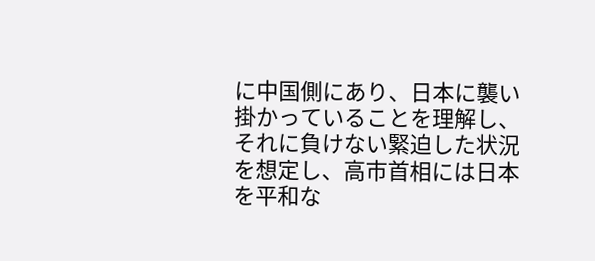に中国側にあり、日本に襲い掛かっていることを理解し、それに負けない緊迫した状況を想定し、高市首相には日本を平和な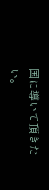国に導いて頂きたい。